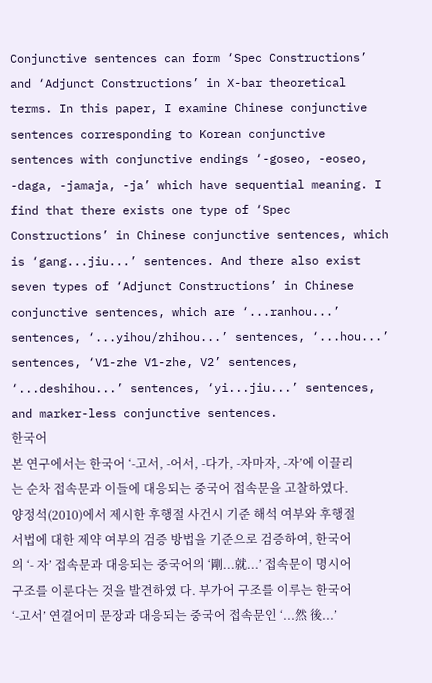Conjunctive sentences can form ‘Spec Constructions’ and ‘Adjunct Constructions’ in X-bar theoretical terms. In this paper, I examine Chinese conjunctive sentences corresponding to Korean conjunctive sentences with conjunctive endings ‘-goseo, -eoseo, -daga, -jamaja, -ja’ which have sequential meaning. I find that there exists one type of ‘Spec Constructions’ in Chinese conjunctive sentences, which is ‘gang...jiu...’ sentences. And there also exist seven types of ‘Adjunct Constructions’ in Chinese conjunctive sentences, which are ‘...ranhou...’ sentences, ‘...yihou/zhihou...’ sentences, ‘...hou...’ sentences, ‘V1-zhe V1-zhe, V2’ sentences, ‘...deshihou...’ sentences, ‘yi...jiu...’ sentences, and marker-less conjunctive sentences.
한국어
본 연구에서는 한국어 ‘-고서, -어서, -다가, -자마자, -자’에 이끌리는 순차 접속문과 이들에 대응되는 중국어 접속문을 고찰하였다. 양정석(2010)에서 제시한 후행절 사건시 기준 해석 여부와 후행절 서법에 대한 제약 여부의 검증 방법을 기준으로 검증하여, 한국어의 ‘- 자’ 접속문과 대응되는 중국어의 ‘剛...就...’ 접속문이 명시어 구조를 이룬다는 것을 발견하였 다. 부가어 구조를 이루는 한국어 ‘-고서’ 연결어미 문장과 대응되는 중국어 접속문인 ‘...然 後...’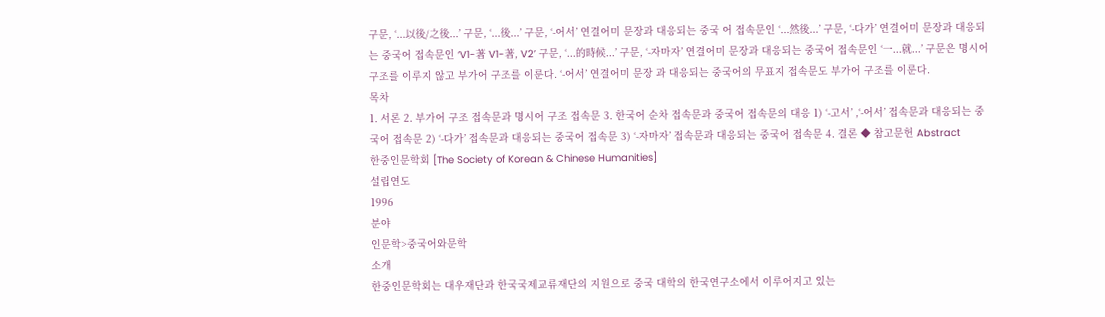구문, ‘...以後/之後...’ 구문, ‘...後...’ 구문, ‘-어서’ 연결어미 문장과 대응되는 중국 어 접속문인 ‘...然後...’ 구문, ‘-다가’ 연결어미 문장과 대응되는 중국어 접속문인 ‘V1-著 V1-著, V2’ 구문, ‘...的時候...’ 구문, ‘-자마자’ 연결어미 문장과 대응되는 중국어 접속문인 ‘一...就...’ 구문은 명시어 구조를 이루지 않고 부가어 구조를 이룬다. ‘-어서’ 연결어미 문장 과 대응되는 중국어의 무표지 접속문도 부가어 구조를 이룬다.
목차
1. 서론 2. 부가어 구조 접속문과 명시어 구조 접속문 3. 한국어 순차 접속문과 중국어 접속문의 대응 1) ‘-고서’ ,‘-어서’ 접속문과 대응되는 중국어 접속문 2) ‘-다가’ 접속문과 대응되는 중국어 접속문 3) ‘-자마자’ 접속문과 대응되는 중국어 접속문 4. 결론 ◆ 참고문헌 Abstract
한중인문학회 [The Society of Korean & Chinese Humanities]
설립연도
1996
분야
인문학>중국어와문학
소개
한중인문학회는 대우재단과 한국국제교류재단의 지원으로 중국 대학의 한국연구소에서 이루어지고 있는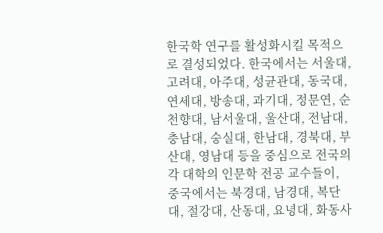한국학 연구를 활성화시킬 목적으로 결성되었다. 한국에서는 서울대, 고려대, 아주대, 성균관대, 동국대, 연세대, 방송대, 과기대, 정문연, 순천향대, 남서울대, 울산대, 전남대, 충남대, 숭실대, 한남대, 경북대, 부산대, 영남대 등을 중심으로 전국의 각 대학의 인문학 전공 교수들이, 중국에서는 북경대, 남경대, 복단대, 절강대, 산동대, 요녕대, 화동사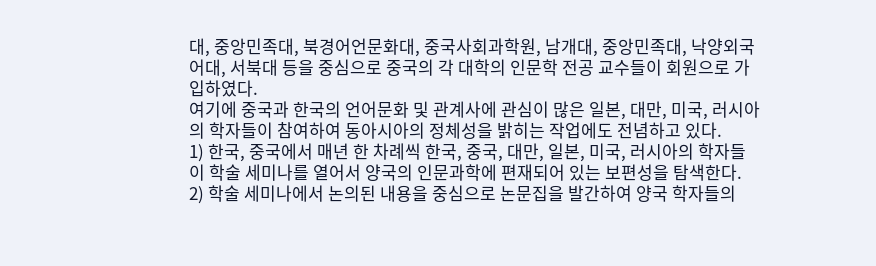대, 중앙민족대, 북경어언문화대, 중국사회과학원, 남개대, 중앙민족대, 낙양외국어대, 서북대 등을 중심으로 중국의 각 대학의 인문학 전공 교수들이 회원으로 가입하였다.
여기에 중국과 한국의 언어문화 및 관계사에 관심이 많은 일본, 대만, 미국, 러시아의 학자들이 참여하여 동아시아의 정체성을 밝히는 작업에도 전념하고 있다.
1) 한국, 중국에서 매년 한 차례씩 한국, 중국, 대만, 일본, 미국, 러시아의 학자들이 학술 세미나를 열어서 양국의 인문과학에 편재되어 있는 보편성을 탐색한다.
2) 학술 세미나에서 논의된 내용을 중심으로 논문집을 발간하여 양국 학자들의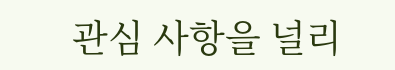관심 사항을 널리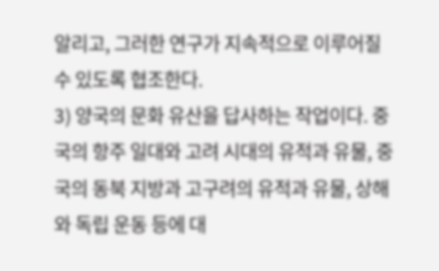알리고, 그러한 연구가 지속적으로 이루어질 수 있도록 협조한다.
3) 양국의 문화 유산을 답사하는 작업이다. 중국의 항주 일대와 고려 시대의 유적과 유물, 중국의 동북 지방과 고구려의 유적과 유물, 상해와 독립 운동 등에 대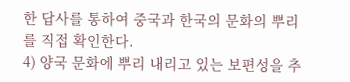한 답사를 통하여 중국과 한국의 문화의 뿌리를 직접 확인한다.
4) 양국 문화에 뿌리 내리고 있는 보편성을 추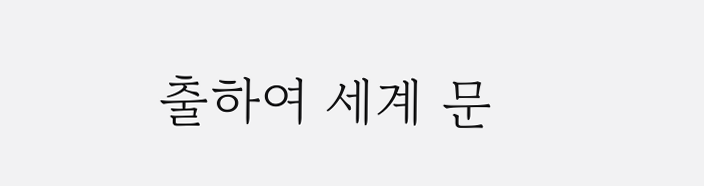출하여 세계 문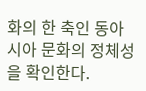화의 한 축인 동아시아 문화의 정체성을 확인한다.